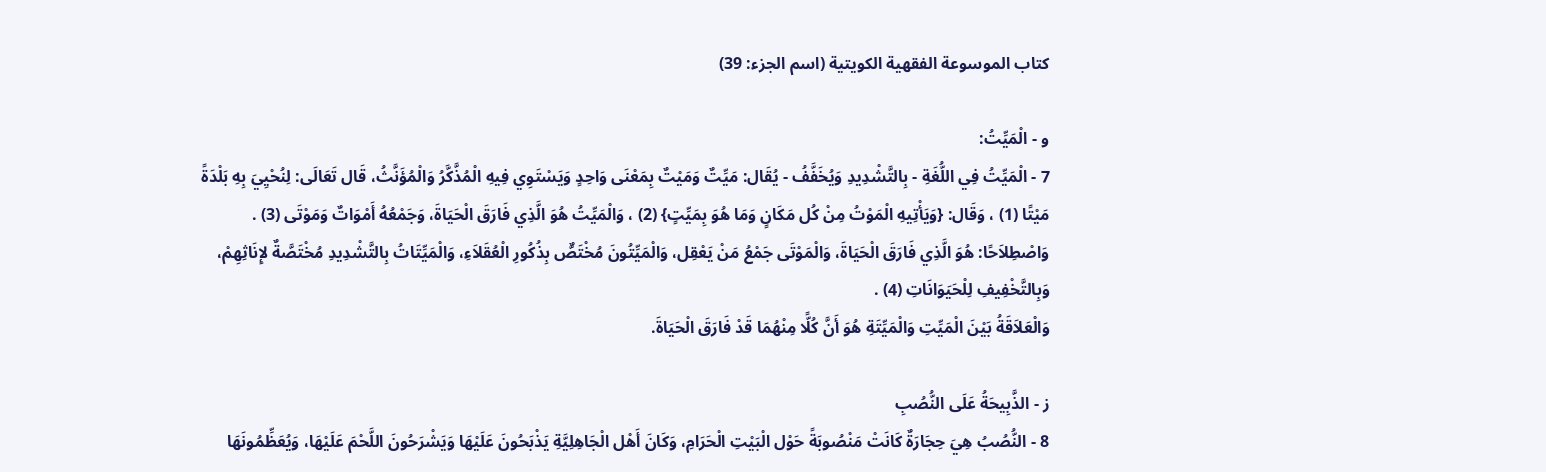كتاب الموسوعة الفقهية الكويتية (اسم الجزء: 39)

و - الْمَيِّتُ:
7 - الْمَيِّتُ فِي اللُّغَةِ - بِالتَّشْدِيدِ وَيُخَفَّفُ - يُقَال: مَيِّتٌ وَمَيْتٌ بِمَعْنَى وَاحِدٍ وَيَسْتَوِي فِيهِ الْمُذَّكَّرُ وَالْمُؤَنَّثُ، قَال تَعَالَى: لِنُحْيِيَ بِهِ بَلْدَةً مَيْتًا (1) ، وَقَال: {وَيَأْتِيهِ الْمَوْتُ مِنْ كُل مَكَانٍ وَمَا هُوَ بِمَيِّتٍ} (2) ، وَالْمَيِّتُ هُوَ الَّذِي فَارَقَ الْحَيَاةَ، وَجَمْعُهُ أَمْوَاتٌ وَمَوْتَى (3) .
وَاصْطِلاَحًا: هُوَ الَّذِي فَارَقَ الْحَيَاةَ، وَالْمَوْتَى جَمْعُ مَنْ يَعْقِل، وَالْمَيِّتُونَ مُخْتَصٌّ بِذُكُورِ الْعُقَلاَءِ، وَالْمَيِّتَاتُ بِالتَّشْدِيدِ مُخْتَصَّةٌ لإِنَاثِهِمْ، وَبِالتَّخْفِيفِ لِلْحَيَوَانَاتِ (4) .
وَالْعَلاَقَةُ بَيْنَ الْمَيِّتِ وَالْمَيِّتَةِ هُوَ أَنَّ كُلًّا مِنْهُمَا قَدْ فَارَقَ الْحَيَاةَ.

ز - الذَّبِيحَةُ عَلَى النُّصُبِ
8 - النُّصُبُ هِيَ حِجَارَةٌ كَانَتْ مَنْصُوبَةً حَوْل الْبَيْتِ الْحَرَامِ، وَكَانَ أَهْل الْجَاهِلِيَّةِ يَذْبَحُونَ عَلَيْهَا وَيَشْرَحُونَ اللَّحْمَ عَلَيْهَا، وَيُعَظِّمُونَهَا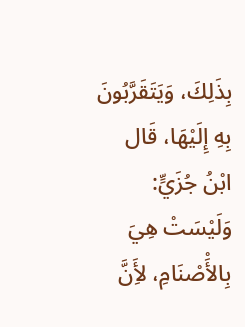بِذَلِكَ، وَيَتَقَرَّبُونَ بِهِ إِلَيْهَا، قَال ابْنُ جُزَيٍّ: وَلَيْسَتْ هِيَ بِالأَْصْنَامِ، لأَِنَّ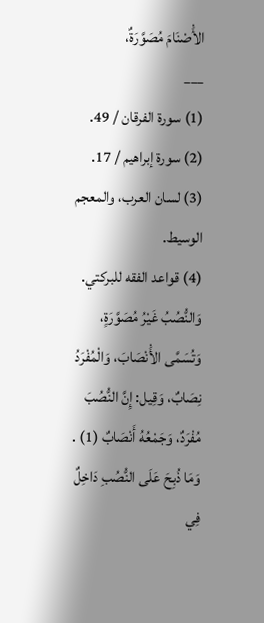الأَْصْنَامَ مُصَوَّرَةٌ،
___
(1) سورة الفرقان / 49.
(2) سورة إبراهيم / 17.
(3) لسان العرب، والمعجم الوسيط.
(4) قواعد الفقه للبركتي.
وَالنُّصُبُ غَيْرُ مُصَوَّرَةٍ، وَتُسَمَّى الأَْنْصَابَ، وَالْمُفْرَدُ نِصَابٌ، وَقِيل: إِنَّ النُّصُبَ مُفْرَدٌ، وَجَمْعُهُ أَنْصَابٌ (1) .
وَمَا ذُبِحَ عَلَى النُّصُبِ دَاخِلٌ فِي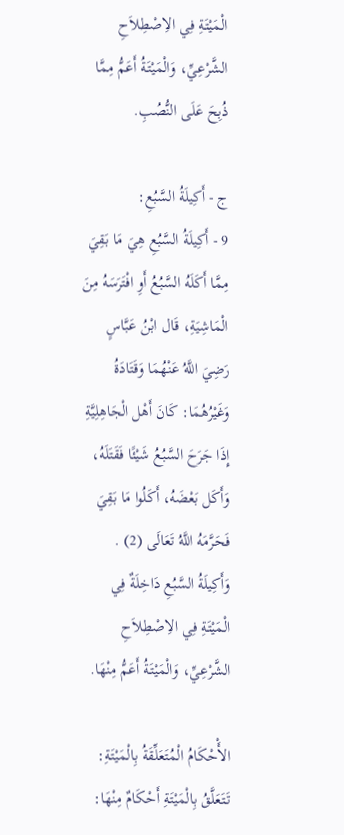الْمَيْتَةِ فِي الاِصْطِلاَحِ الشَّرْعِيِّ، وَالْمَيْتَةُ أَعَمُّ مِمَّا ذُبِحَ عَلَى النُّصُبِ.

ج - أَكِيلَةُ السَّبُعِ:
9 - أَكِيلَةُ السَّبُعِ هِيَ مَا بَقِيَ مِمَّا أَكَلَهُ السَّبُعُ أَوِ افْتَرَسَهُ مِنَ الْمَاشِيَةِ، قَال ابْنُ عَبَّاسٍ رَضِيَ اللَّهُ عَنْهُمَا وَقَتَادَةُ وَغَيْرُهُمَا: كَانَ أَهْل الْجَاهِلِيَّةِ إِذَا جَرَحَ السَّبُعُ شَيْئًا فَقَتَلَهُ، وَأَكَل بَعْضَهُ، أَكَلُوا مَا بَقِيَ فَحَرَّمَهُ اللَّهُ تَعَالَى (2) .
وَأَكِيلَةُ السَّبُعِ دَاخِلَةٌ فِي الْمَيْتَةِ فِي الاِصْطِلاَحِ الشَّرْعِيِّ، وَالْمَيْتَةُ أَعَمُّ مِنْهَا.

الأَْحْكَامُ الْمُتَعَلِّقَةُ بِالْمَيْتَةِ:
تَتَعَلَّقُ بِالْمَيْتَةِ أَحْكَامٌ مِنْهَا: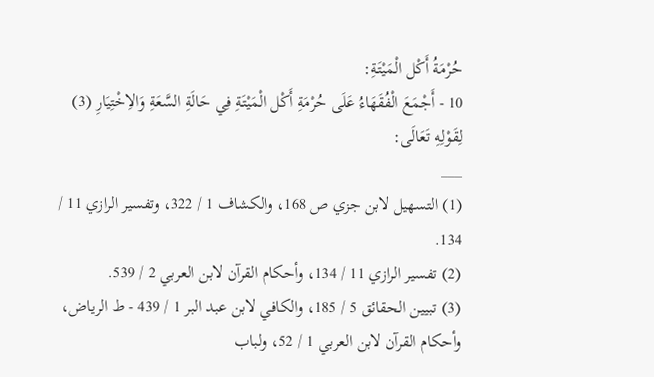حُرْمَةُ أَكْل الْمَيْتَةِ:
10 - أَجْمَعَ الْفُقَهَاءُ عَلَى حُرْمَةِ أَكْل الْمَيْتَةِ فِي حَالَةِ السَّعَةِ وَالاِخْتِيَارِ (3) لِقَوْلِهِ تَعَالَى:
___
(1) التسهيل لابن جزي ص 168، والكشاف 1 / 322، وتفسير الرازي 11 / 134.
(2) تفسير الرازي 11 / 134، وأحكام القرآن لابن العربي 2 / 539.
(3) تبيين الحقائق 5 / 185، والكافي لابن عبد البر 1 / 439 - ط الرياض، وأحكام القرآن لابن العربي 1 / 52، ولباب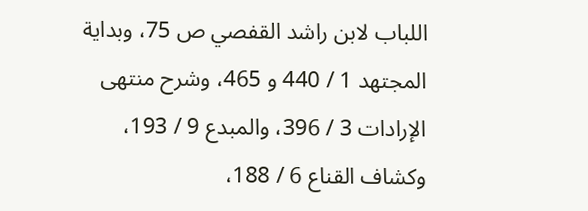اللباب لابن راشد القفصي ص 75، وبداية المجتهد 1 / 440 و 465، وشرح منتهى الإرادات 3 / 396، والمبدع 9 / 193، وكشاف القناع 6 / 188،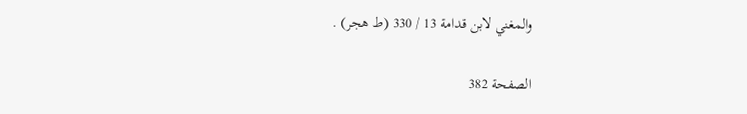والمغني لابن قدامة 13 / 330 (ط هجر) .

الصفحة 382